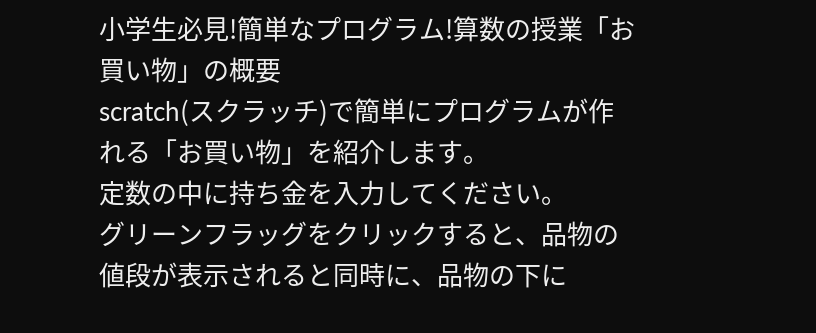小学生必見!簡単なプログラム!算数の授業「お買い物」の概要
scratch(スクラッチ)で簡単にプログラムが作れる「お買い物」を紹介します。
定数の中に持ち金を入力してください。
グリーンフラッグをクリックすると、品物の値段が表示されると同時に、品物の下に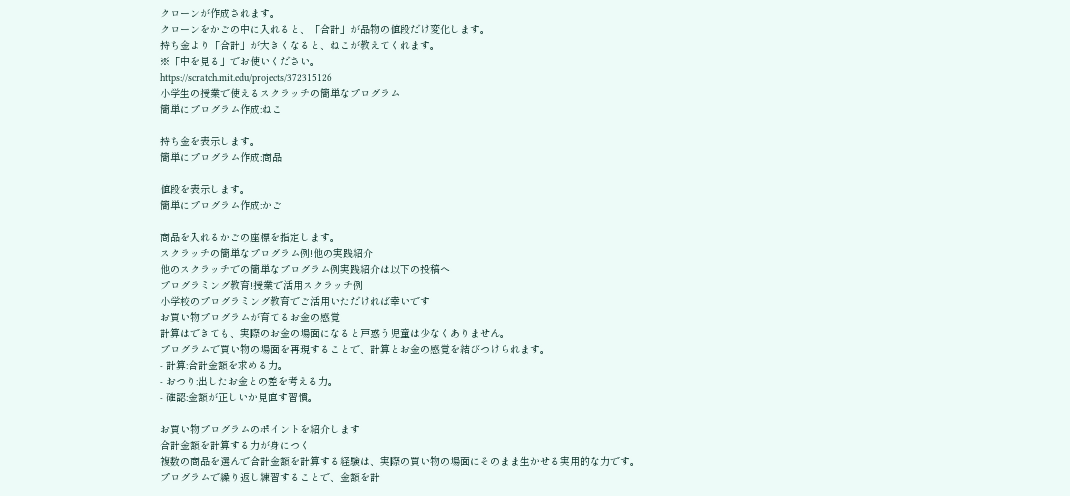クローンが作成されます。
クローンをかごの中に入れると、「合計」が品物の値段だけ変化します。
持ち金より「合計」が大きくなると、ねこが教えてくれます。
※「中を見る」でお使いください。
https://scratch.mit.edu/projects/372315126
小学生の授業で使えるスクラッチの簡単なプログラム
簡単にプログラム作成:ねこ

持ち金を表示します。
簡単にプログラム作成:商品

値段を表示します。
簡単にプログラム作成:かご

商品を入れるかごの座標を指定します。
スクラッチの簡単なプログラム例!他の実践紹介
他のスクラッチでの簡単なプログラム例実践紹介は以下の投稿へ
プログラミング教育!授業で活用スクラッチ例
小学校のプログラミング教育でご活用いただければ幸いです
お買い物プログラムが育てるお金の感覚
計算はできても、実際のお金の場面になると戸惑う児童は少なくありません。
プログラムで買い物の場面を再現することで、計算とお金の感覚を結びつけられます。
- 計算:合計金額を求める力。
- おつり:出したお金との差を考える力。
- 確認:金額が正しいか見直す習慣。

お買い物プログラムのポイントを紹介します
合計金額を計算する力が身につく
複数の商品を選んで合計金額を計算する経験は、実際の買い物の場面にそのまま生かせる実用的な力です。
プログラムで繰り返し練習することで、金額を計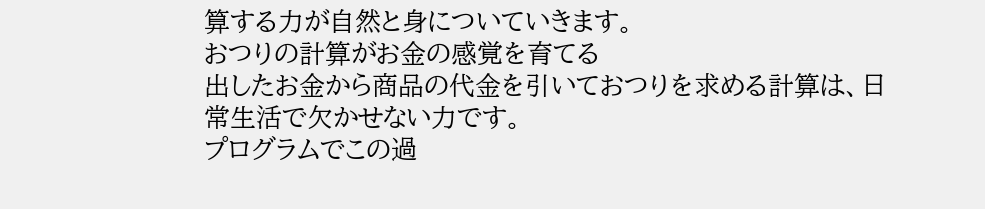算する力が自然と身についていきます。
おつりの計算がお金の感覚を育てる
出したお金から商品の代金を引いておつりを求める計算は、日常生活で欠かせない力です。
プログラムでこの過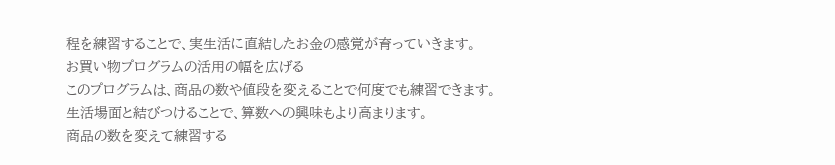程を練習することで、実生活に直結したお金の感覚が育っていきます。
お買い物プログラムの活用の幅を広げる
このプログラムは、商品の数や値段を変えることで何度でも練習できます。
生活場面と結びつけることで、算数への興味もより高まります。
商品の数を変えて練習する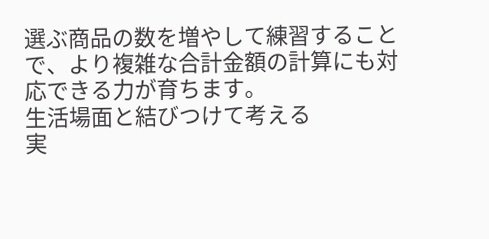選ぶ商品の数を増やして練習することで、より複雑な合計金額の計算にも対応できる力が育ちます。
生活場面と結びつけて考える
実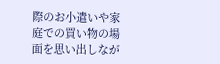際のお小遣いや家庭での買い物の場面を思い出しなが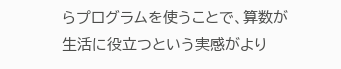らプログラムを使うことで、算数が生活に役立つという実感がより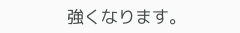強くなります。